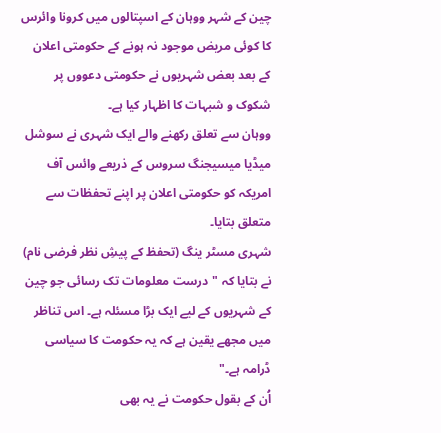چین کے شہر ووہان کے اسپتالوں میں کرونا وائرس کا کوئی مریض موجود نہ ہونے کے حکومتی اعلان کے بعد بعض شہریوں نے حکومتی دعووں پر شکوک و شبہات کا اظہار کیا ہے۔
ووہان سے تعلق رکھنے والے ایک شہری نے سوشل میڈیا میسیجنگ سروس کے ذریعے وائس آف امریکہ کو حکومتی اعلان پر اپنے تحفظات سے متعلق بتایا۔
شہری مسٹر ینگ (تحفظ کے پیشِ نظر فرضی نام) نے بتایا کہ "درست معلومات تک رسائی جو چین کے شہریوں کے لیے ایک بڑا مسئلہ ہے۔ اس تناظر میں مجھے یقین ہے کہ یہ حکومت کا سیاسی ڈرامہ ہے۔"
اُن کے بقول حکومت نے یہ بھی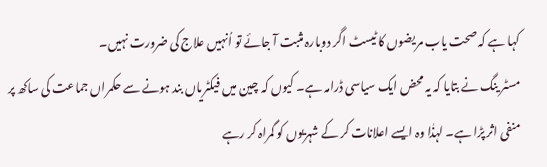کہا ہے کہ صحت یاب مریضوں کا ٹیسٹ اگر دوبارہ مثبت آ جائے تو اُنہیں علاج کی ضرورت نہیں۔
مسٹر ینگ نے بتایا کہ یہ محض ایک سیاسی ڈرامہ ہے۔ کیوں کہ چین میں فیکٹریاں بند ہونے سے حکمراں جماعت کی ساکھ پر منفی اثر پڑا ہے۔ لہذٰا وہ ایسے اعلانات کر کے شہریوں کو گمراہ کر رہے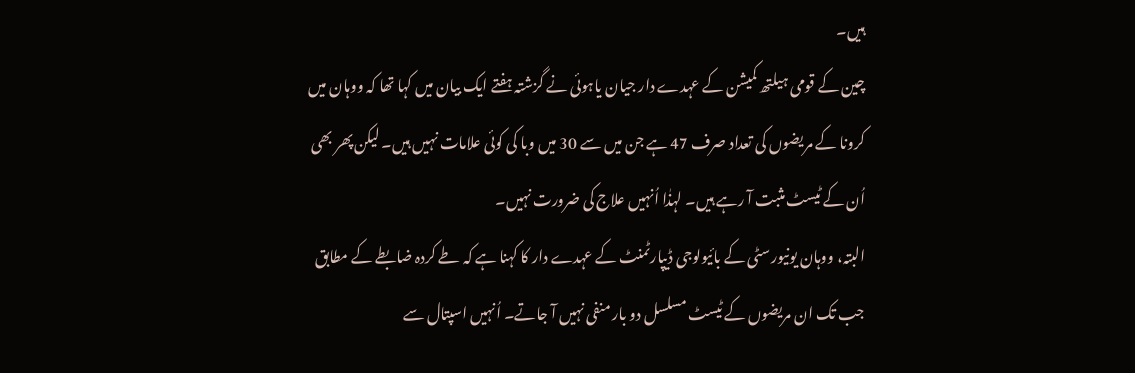ہیں۔
چین کے قومی ہیلتھ کمیشن کے عہدے دار جیان یاہوئی نے گزشتہ ہفتے ایک بیان میں کہا تھا کہ ووہان میں کرونا کے مریضوں کی تعداد صرف 47 ہے جن میں سے 30 میں وبا کی کوئی علامات نہیں ہیں۔ لیکن پھر بھی اُن کے ٹیسٹ مثبت آ رہے ہیں۔ لہذٰا اُنہیں علاج کی ضرورت نہیں۔
البتہ، ووہان یونیورسٹی کے بائیولوجی ڈیپارٹمنٹ کے عہدے دار کا کہنا ہے کہ طے کردہ ضابطے کے مطابق جب تک ان مریضوں کے ٹیسٹ مسلسل دو بار منفی نہیں آ جاتے۔ اُنہیں اسپتال سے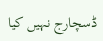ڈسچارج نہیں کیا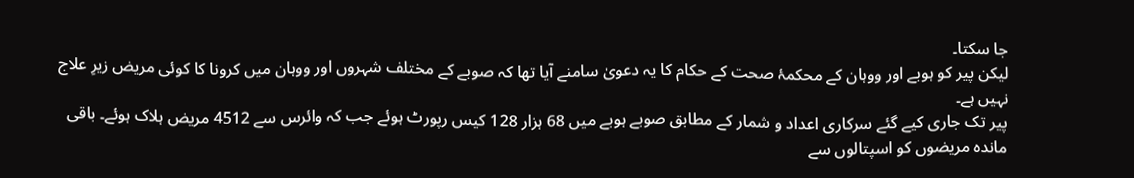جا سکتا۔
لیکن پیر کو ہوبے اور ووہان کے محکمۂ صحت کے حکام کا یہ دعویٰ سامنے آیا تھا کہ صوبے کے مختلف شہروں اور ووہان میں کرونا کا کوئی مریض زیرِ علاج نہیں ہے۔
پیر تک جاری کیے گئے سرکاری اعداد و شمار کے مطابق صوبے ہوبے میں 68 ہزار 128 کیس رپورٹ ہوئے جب کہ وائرس سے 4512 مریض ہلاک ہوئے۔ باقی ماندہ مریضوں کو اسپتالوں سے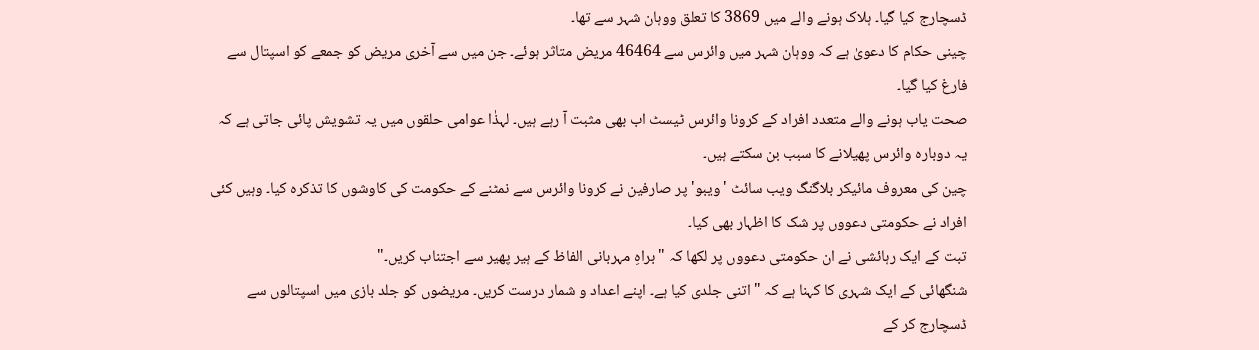ڈسچارج کیا گیا۔ ہلاک ہونے والے میں 3869 کا تعلق ووہان شہر سے تھا۔
چینی حکام کا دعویٰ ہے کہ ووہان شہر میں وائرس سے 46464 مریض متاثر ہوئے۔ جن میں سے آخری مریض کو جمعے کو اسپتال سے فارغ کیا گیا۔
صحت یاب ہونے والے متعدد افراد کے کرونا وائرس ٹیسٹ اب بھی مثبت آ رہے ہیں۔ لہذٰا عوامی حلقوں میں یہ تشویش پائی جاتی ہے کہ یہ دوبارہ وائرس پھیلانے کا سبب بن سکتے ہیں۔
چین کی معروف مائیکر بلاگنگ ویب سائٹ 'ویبو' پر صارفین نے کرونا وائرس سے نمٹنے کے حکومت کی کاوشوں کا تذکرہ کیا۔ وہیں کئی افراد نے حکومتی دعووں پر شک کا اظہار بھی کیا۔
تبت کے ایک رہائشی نے ان حکومتی دعووں پر لکھا کہ "براہِ مہربانی الفاظ کے ہیر پھیر سے اجتناب کریں۔"
شنگھائی کے ایک شہری کا کہنا ہے کہ "اتنی جلدی کیا ہے۔ اپنے اعداد و شمار درست کریں۔ مریضوں کو جلد بازی میں اسپتالوں سے ڈسچارج کر کے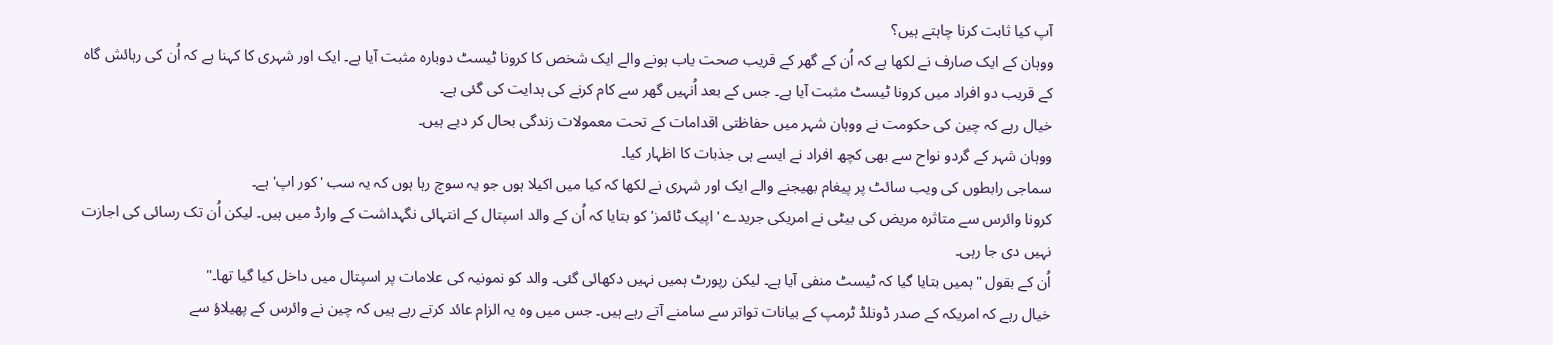آپ کیا ثابت کرنا چاہتے ہیں؟
ووہان کے ایک صارف نے لکھا ہے کہ اُن کے گھر کے قریب صحت یاب ہونے والے ایک شخص کا کرونا ٹیسٹ دوبارہ مثبت آیا ہے۔ ایک اور شہری کا کہنا ہے کہ اُن کی رہائش گاہ کے قریب دو افراد میں کرونا ٹیسٹ مثبت آیا ہے۔ جس کے بعد اُنہیں گھر سے کام کرنے کی ہدایت کی گئی ہے۔
خیال رہے کہ چین کی حکومت نے ووہان شہر میں حفاظتی اقدامات کے تحت معمولات زندگی بحال کر دیے ہیں۔
ووہان شہر کے گردو نواح سے بھی کچھ افراد نے ایسے ہی جذبات کا اظہار کیا۔
سماجی رابطوں کی ویب سائٹ پر پیغام بھیجنے والے ایک اور شہری نے لکھا کہ کیا میں اکیلا ہوں جو یہ سوچ رہا ہوں کہ یہ سب 'کور اپ' ہے۔
کرونا وائرس سے متاثرہ مریض کی بیٹی نے امریکی جریدے 'اپیک ٹائمز' کو بتایا کہ اُن کے والد اسپتال کے انتہائی نگہداشت کے وارڈ میں ہیں۔ لیکن اُن تک رسائی کی اجازت نہیں دی جا رہی۔
اُن کے بقول "ہمیں بتایا گیا کہ ٹیسٹ منفی آیا ہے۔ لیکن رپورٹ ہمیں نہیں دکھائی گئی۔ والد کو نمونیہ کی علامات پر اسپتال میں داخل کیا گیا تھا۔"
خیال رہے کہ امریکہ کے صدر ڈونلڈ ٹرمپ کے بیانات تواتر سے سامنے آتے رہے ہیں۔ جس میں وہ یہ الزام عائد کرتے رہے ہیں کہ چین نے وائرس کے پھیلاؤ سے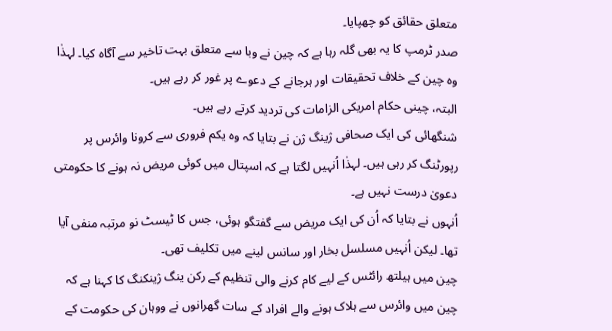متعلق حقائق کو چھپایا۔
صدر ٹرمپ کا یہ بھی گلہ رہا ہے کہ چین نے وبا سے متعلق بہت تاخیر سے آگاہ کیا۔ لہذٰا وہ چین کے خلاف تحقیقات اور ہرجانے کے دعوے پر غور کر رہے ہیں۔
البتہ، چینی حکام امریکی الزامات کی تردید کرتے رہے ہیں۔
شنگھائی کی ایک صحافی ژینگ ژن نے بتایا کہ وہ یکم فروری سے کرونا وائرس پر رپورٹنگ کر رہی ہیں۔ لہذٰا اُنہیں لگتا ہے کہ اسپتال میں کوئی مریض نہ ہونے کا حکومتی دعویٰ درست نہیں ہے۔
اُنہوں نے بتایا کہ اُن کی ایک مریض سے گفتگو ہوئی، جس کا ٹیسٹ نو مرتبہ منفی آیا تھا۔ لیکن اُنہیں مسلسل بخار اور سانس لینے میں تکلیف تھی۔
چین میں ہیلتھ رائٹس کے لیے کام کرنے والی تنظیم کے رکن ینگ ژینکنگ کا کہنا ہے کہ چین میں وائرس سے ہلاک ہونے والے افراد کے سات گھرانوں نے ووہان کی حکومت کے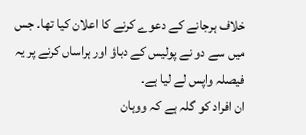خلاف ہرجانے کے دعوے کرنے کا اعلان کیا تھا۔ جس میں سے دو نے پولیس کے دباؤ اور ہراساں کرنے پر یہ فیصلہ واپس لے لیا ہے۔
ان افراد کو گلہ ہے کہ ووہان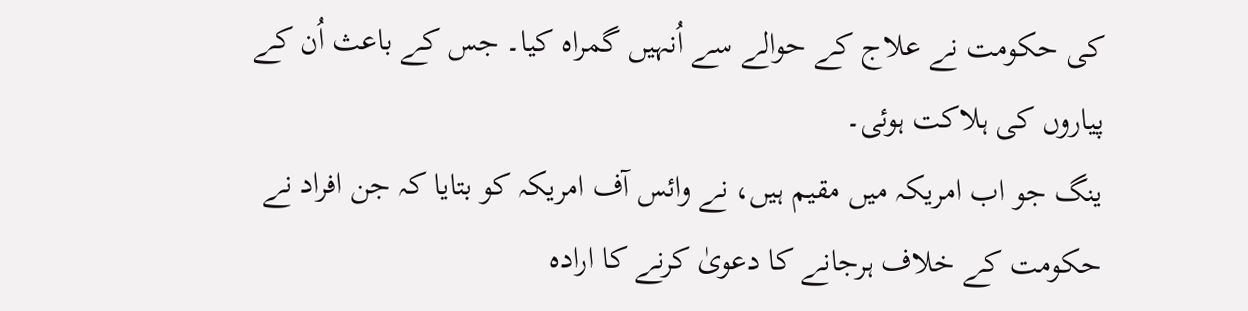کی حکومت نے علاج کے حوالے سے اُنہیں گمراہ کیا۔ جس کے باعث اُن کے پیاروں کی ہلاکت ہوئی۔
ینگ جو اب امریکہ میں مقیم ہیں، نے وائس آف امریکہ کو بتایا کہ جن افراد نے حکومت کے خلاف ہرجانے کا دعویٰ کرنے کا ارادہ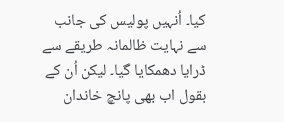کیا۔ اُنہیں پولیس کی جانب سے نہایت ظالمانہ طریقے سے ڈرایا دھمکایا گیا۔ لیکن اُن کے بقول اب بھی پانچ خاندان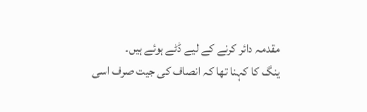مقدمہ دائر کرنے کے لیے ڈٹے ہوئے ہیں۔
ینگ کا کہنا تھا کہ انصاف کی جیت صرف اسی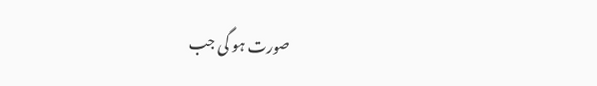صورت ہو گی جب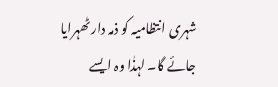شہری انتظامیہ کو ذمہ دار ٹھہرایا جائے گا۔ لہذٰا وہ ایسے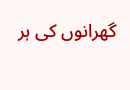گھرانوں کی ہر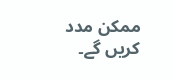ممکن مدد کریں گے۔